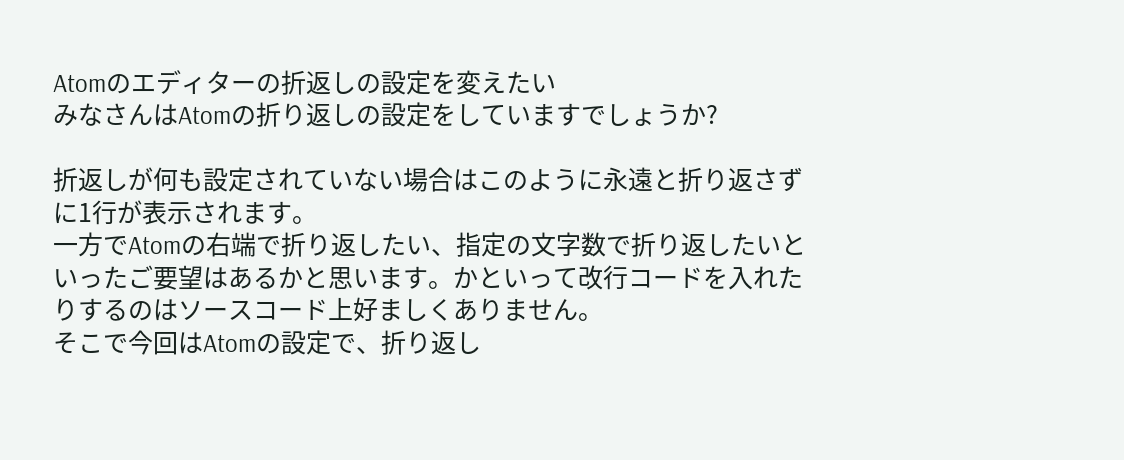Atomのエディターの折返しの設定を変えたい
みなさんはAtomの折り返しの設定をしていますでしょうか?

折返しが何も設定されていない場合はこのように永遠と折り返さずに1行が表示されます。
一方でAtomの右端で折り返したい、指定の文字数で折り返したいといったご要望はあるかと思います。かといって改行コードを入れたりするのはソースコード上好ましくありません。
そこで今回はAtomの設定で、折り返し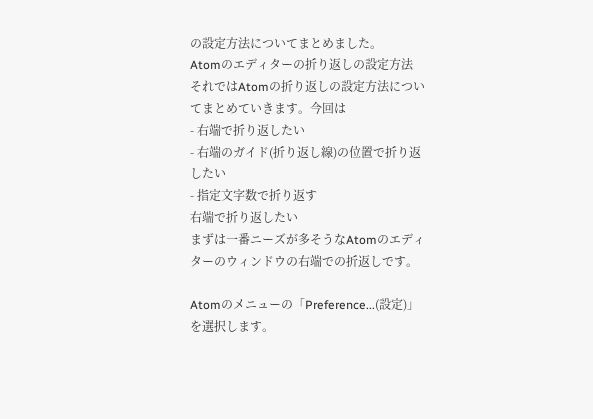の設定方法についてまとめました。
Atomのエディターの折り返しの設定方法
それではAtomの折り返しの設定方法についてまとめていきます。今回は
- 右端で折り返したい
- 右端のガイド(折り返し線)の位置で折り返したい
- 指定文字数で折り返す
右端で折り返したい
まずは一番ニーズが多そうなAtomのエディターのウィンドウの右端での折返しです。

Atomのメニューの「Preference...(設定)」を選択します。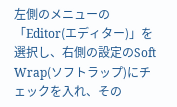左側のメニューの「Editor(エディター)」を選択し、右側の設定のSoft Wrap(ソフトラップ)にチェックを入れ、その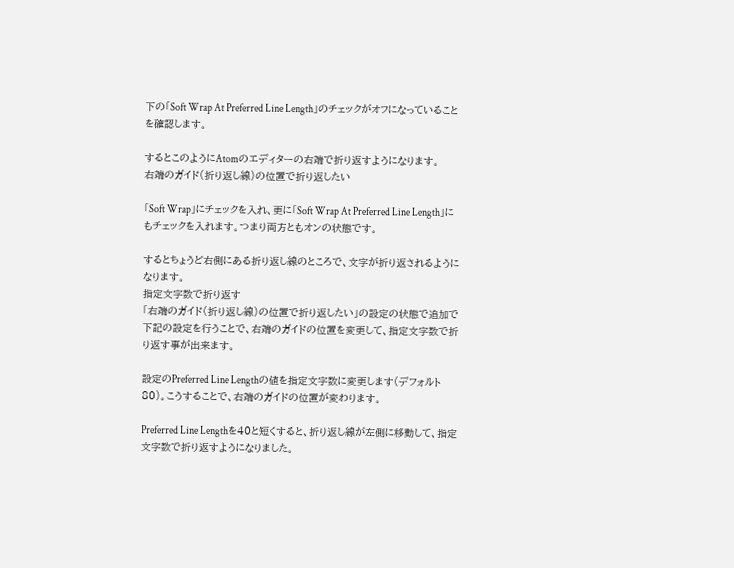下の「Soft Wrap At Preferred Line Length」のチェックがオフになっていることを確認します。

するとこのようにAtomのエディターの右端で折り返すようになります。
右端のガイド(折り返し線)の位置で折り返したい

「Soft Wrap」にチェックを入れ、更に「Soft Wrap At Preferred Line Length」にもチェックを入れます。つまり両方ともオンの状態です。

するとちょうど右側にある折り返し線のところで、文字が折り返されるようになります。
指定文字数で折り返す
「右端のガイド(折り返し線)の位置で折り返したい」の設定の状態で追加で下記の設定を行うことで、右端のガイドの位置を変更して、指定文字数で折り返す事が出来ます。

設定のPreferred Line Lengthの値を指定文字数に変更します(デフォルト80)。こうすることで、右端のガイドの位置が変わります。

Preferred Line Lengthを40と短くすると、折り返し線が左側に移動して、指定文字数で折り返すようになりました。